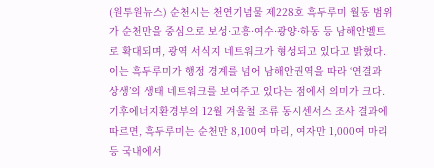(원투원뉴스) 순천시는 천연기념물 제228호 흑두루미 월동 범위가 순천만을 중심으로 보성·고흥·여수·광양·하동 등 남해안벨트로 확대되며, 광역 서식지 네트워크가 형성되고 있다고 밝혔다. 이는 흑두루미가 행정 경계를 넘어 남해안권역을 따라 ‘연결과 상생’의 생태 네트워크를 보여주고 있다는 점에서 의미가 크다. 기후에너지환경부의 12월 겨울철 조류 동시센서스 조사 결과에 따르면, 흑두루미는 순천만 8,100여 마리, 여자만 1,000여 마리 등 국내에서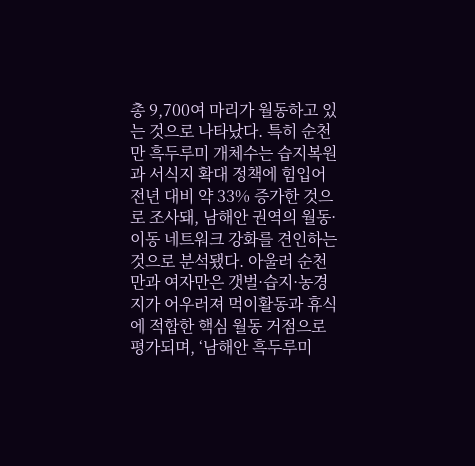총 9,700여 마리가 월동하고 있는 것으로 나타났다. 특히 순천만 흑두루미 개체수는 습지복원과 서식지 확대 정책에 힘입어 전년 대비 약 33% 증가한 것으로 조사돼, 남해안 권역의 월동·이동 네트워크 강화를 견인하는 것으로 분석됐다. 아울러 순천만과 여자만은 갯벌·습지·농경지가 어우러져 먹이활동과 휴식에 적합한 핵심 월동 거점으로 평가되며, ‘남해안 흑두루미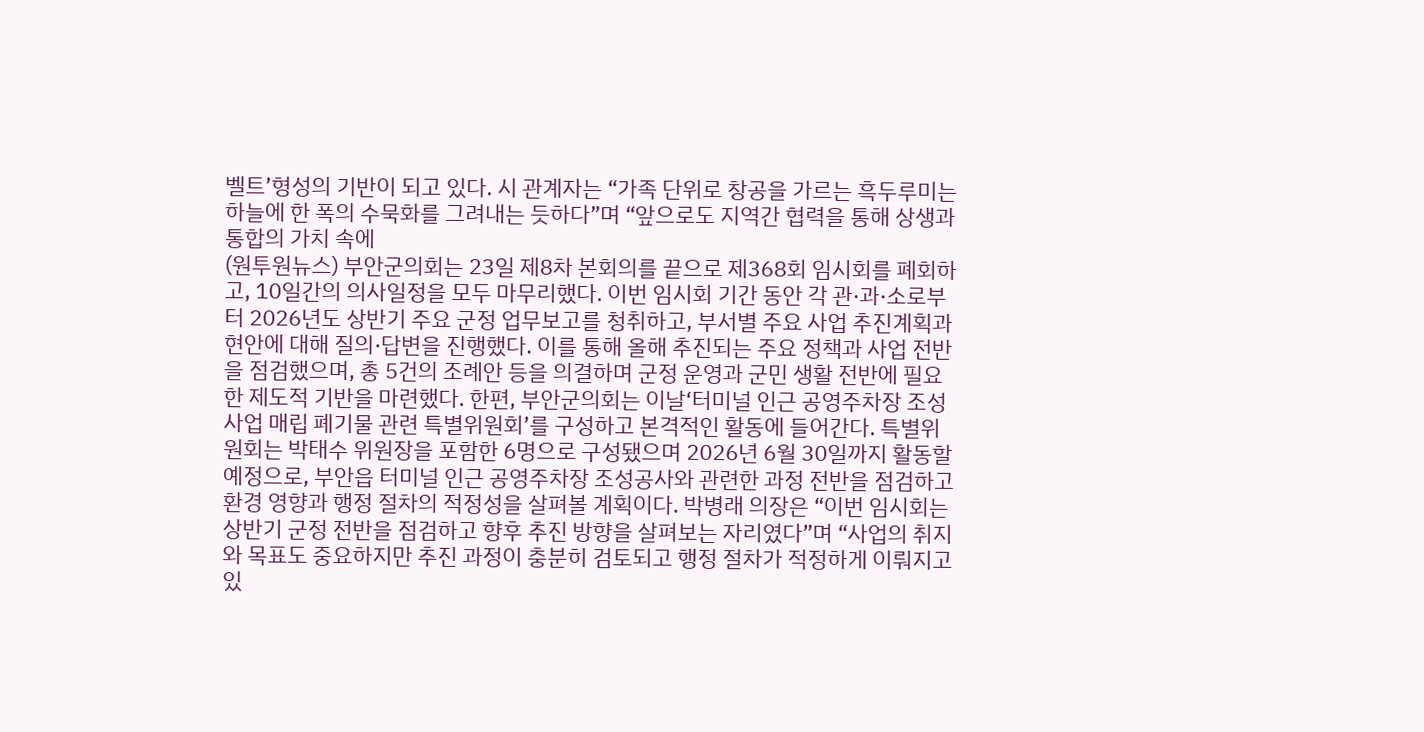벨트’형성의 기반이 되고 있다. 시 관계자는 “가족 단위로 창공을 가르는 흑두루미는 하늘에 한 폭의 수묵화를 그려내는 듯하다”며 “앞으로도 지역간 협력을 통해 상생과 통합의 가치 속에
(원투원뉴스) 부안군의회는 23일 제8차 본회의를 끝으로 제368회 임시회를 폐회하고, 10일간의 의사일정을 모두 마무리했다. 이번 임시회 기간 동안 각 관·과·소로부터 2026년도 상반기 주요 군정 업무보고를 청취하고, 부서별 주요 사업 추진계획과 현안에 대해 질의·답변을 진행했다. 이를 통해 올해 추진되는 주요 정책과 사업 전반을 점검했으며, 총 5건의 조례안 등을 의결하며 군정 운영과 군민 생활 전반에 필요한 제도적 기반을 마련했다. 한편, 부안군의회는 이날‘터미널 인근 공영주차장 조성사업 매립 폐기물 관련 특별위원회’를 구성하고 본격적인 활동에 들어간다. 특별위원회는 박태수 위원장을 포함한 6명으로 구성됐으며 2026년 6월 30일까지 활동할 예정으로, 부안읍 터미널 인근 공영주차장 조성공사와 관련한 과정 전반을 점검하고 환경 영향과 행정 절차의 적정성을 살펴볼 계획이다. 박병래 의장은 “이번 임시회는 상반기 군정 전반을 점검하고 향후 추진 방향을 살펴보는 자리였다”며 “사업의 취지와 목표도 중요하지만 추진 과정이 충분히 검토되고 행정 절차가 적정하게 이뤄지고 있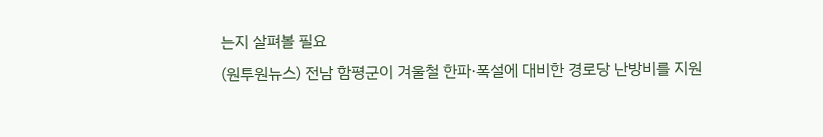는지 살펴볼 필요
(원투원뉴스) 전남 함평군이 겨울철 한파·폭설에 대비한 경로당 난방비를 지원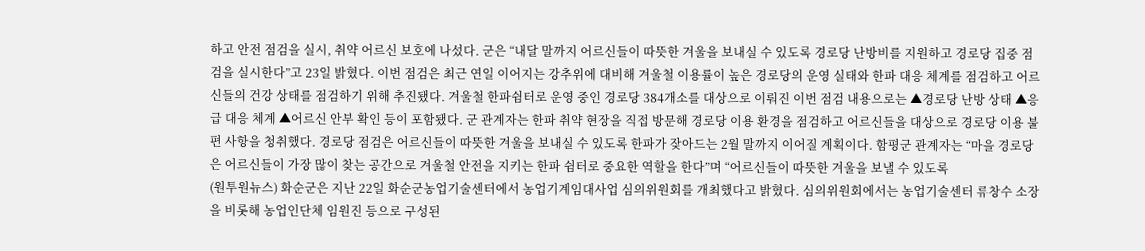하고 안전 점검을 실시, 취약 어르신 보호에 나섰다. 군은 “내달 말까지 어르신들이 따뜻한 겨울을 보내실 수 있도록 경로당 난방비를 지원하고 경로당 집중 점검을 실시한다”고 23일 밝혔다. 이번 점검은 최근 연일 이어지는 강추위에 대비해 겨울철 이용률이 높은 경로당의 운영 실태와 한파 대응 체계를 점검하고 어르신들의 건강 상태를 점검하기 위해 추진됐다. 겨울철 한파쉼터로 운영 중인 경로당 384개소를 대상으로 이뤄진 이번 점검 내용으로는 ▲경로당 난방 상태 ▲응급 대응 체계 ▲어르신 안부 확인 등이 포함됐다. 군 관계자는 한파 취약 현장을 직접 방문해 경로당 이용 환경을 점검하고 어르신들을 대상으로 경로당 이용 불편 사항을 청취했다. 경로당 점검은 어르신들이 따뜻한 겨울을 보내실 수 있도록 한파가 잦아드는 2월 말까지 이어질 계획이다. 함평군 관계자는 “마을 경로당은 어르신들이 가장 많이 찾는 공간으로 겨울철 안전을 지키는 한파 쉼터로 중요한 역할을 한다”며 “어르신들이 따뜻한 겨울을 보낼 수 있도록
(원투원뉴스) 화순군은 지난 22일 화순군농업기술센터에서 농업기계임대사업 심의위원회를 개최했다고 밝혔다. 심의위원회에서는 농업기술센터 류창수 소장을 비롯해 농업인단체 임원진 등으로 구성된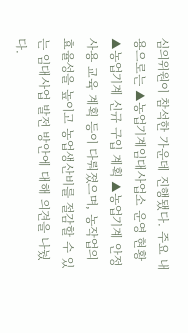심의위원이 참석한 가운데 진행됐다. 주요 내용으로는 ▲농업기계임대사업소 운영 현황 ▲농업기계 신규 구입 계획 ▲농업기계 안정사용 교육 계획 등이 다뤄졌으며, 농작업의 효율성을 높이고 농업생산비를 절감할 수 있는 임대사업 발전 방안에 대해 의견을 나눴다.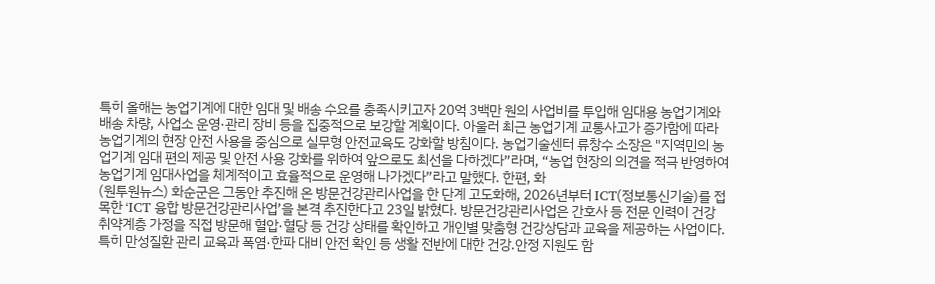특히 올해는 농업기계에 대한 임대 및 배송 수요를 충족시키고자 20억 3백만 원의 사업비를 투입해 임대용 농업기계와 배송 차량, 사업소 운영·관리 장비 등을 집중적으로 보강할 계획이다. 아울러 최근 농업기계 교통사고가 증가함에 따라 농업기계의 현장 안전 사용을 중심으로 실무형 안전교육도 강화할 방침이다. 농업기술센터 류창수 소장은 "지역민의 농업기계 임대 편의 제공 및 안전 사용 강화를 위하여 앞으로도 최선을 다하겠다”라며, “농업 현장의 의견을 적극 반영하여 농업기계 임대사업을 체계적이고 효율적으로 운영해 나가겠다”라고 말했다. 한편, 화
(원투원뉴스) 화순군은 그동안 추진해 온 방문건강관리사업을 한 단계 고도화해, 2026년부터 ICT(정보통신기술)를 접목한 ‘ICT 융합 방문건강관리사업’을 본격 추진한다고 23일 밝혔다. 방문건강관리사업은 간호사 등 전문 인력이 건강 취약계층 가정을 직접 방문해 혈압·혈당 등 건강 상태를 확인하고 개인별 맞춤형 건강상담과 교육을 제공하는 사업이다. 특히 만성질환 관리 교육과 폭염·한파 대비 안전 확인 등 생활 전반에 대한 건강․안정 지원도 함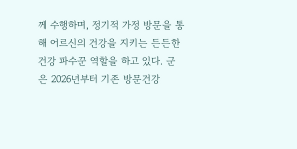께 수행하며, 정기적 가정 방문을 통해 어르신의 건강을 지키는 든든한 건강 파수꾼 역할을 하고 있다. 군은 2026년부터 기존 방문건강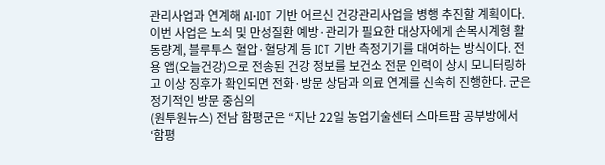관리사업과 연계해 AI·IOT 기반 어르신 건강관리사업을 병행 추진할 계획이다. 이번 사업은 노쇠 및 만성질환 예방·관리가 필요한 대상자에게 손목시계형 활동량계, 블루투스 혈압·혈당계 등 ICT 기반 측정기기를 대여하는 방식이다. 전용 앱(오늘건강)으로 전송된 건강 정보를 보건소 전문 인력이 상시 모니터링하고 이상 징후가 확인되면 전화·방문 상담과 의료 연계를 신속히 진행한다. 군은 정기적인 방문 중심의
(원투원뉴스) 전남 함평군은 “지난 22일 농업기술센터 스마트팜 공부방에서 ‘함평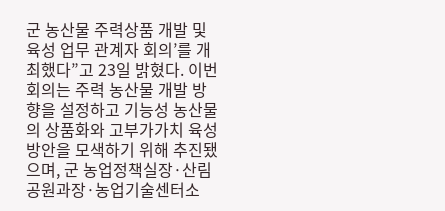군 농산물 주력상품 개발 및 육성 업무 관계자 회의’를 개최했다”고 23일 밝혔다. 이번 회의는 주력 농산물 개발 방향을 설정하고 기능성 농산물의 상품화와 고부가가치 육성 방안을 모색하기 위해 추진됐으며, 군 농업정책실장·산림공원과장·농업기술센터소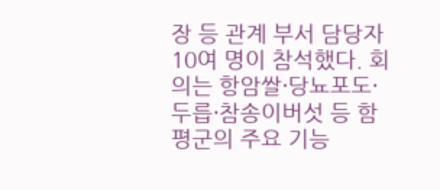장 등 관계 부서 담당자 10여 명이 참석했다. 회의는 항암쌀·당뇨포도·두릅·참송이버섯 등 함평군의 주요 기능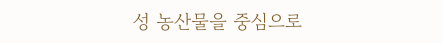성 농산물을 중심으로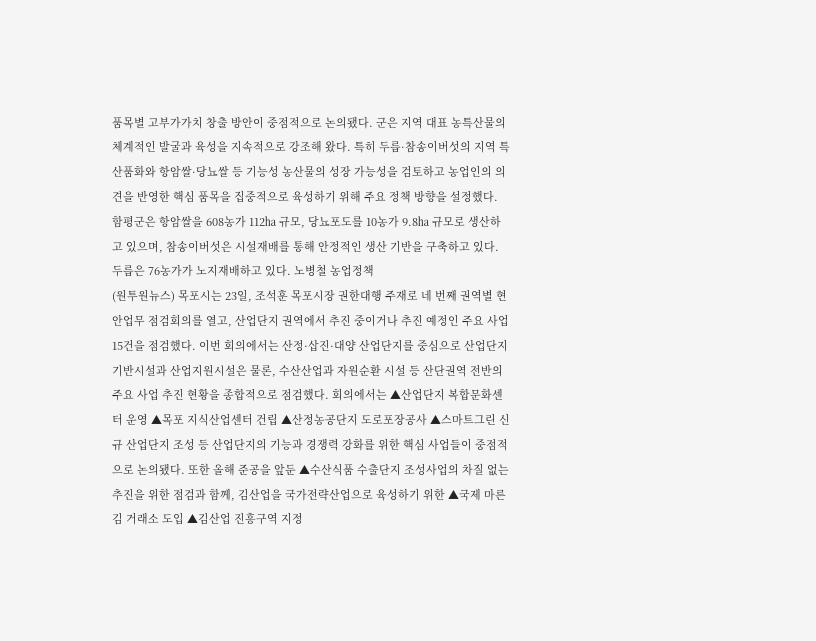품목별 고부가가치 창출 방안이 중점적으로 논의됐다. 군은 지역 대표 농특산물의 체계적인 발굴과 육성을 지속적으로 강조해 왔다. 특히 두릅·참송이버섯의 지역 특산품화와 항암쌀·당뇨쌀 등 기능성 농산물의 성장 가능성을 검토하고 농업인의 의견을 반영한 핵심 품목을 집중적으로 육성하기 위해 주요 정책 방향을 설정했다. 함평군은 항암쌀을 608농가 112㏊ 규모, 당뇨포도를 10농가 9.8㏊ 규모로 생산하고 있으며, 참송이버섯은 시설재배를 통해 안정적인 생산 기반을 구축하고 있다. 두릅은 76농가가 노지재배하고 있다. 노병철 농업정책
(원투원뉴스) 목포시는 23일, 조석훈 목포시장 권한대행 주재로 네 번째 권역별 현안업무 점검회의를 열고, 산업단지 권역에서 추진 중이거나 추진 예정인 주요 사업 15건을 점검했다. 이번 회의에서는 산정·삽진·대양 산업단지를 중심으로 산업단지 기반시설과 산업지원시설은 물론, 수산산업과 자원순환 시설 등 산단권역 전반의 주요 사업 추진 현황을 종합적으로 점검했다. 회의에서는 ▲산업단지 복합문화센터 운영 ▲목포 지식산업센터 건립 ▲산정농공단지 도로포장공사 ▲스마트그린 신규 산업단지 조성 등 산업단지의 기능과 경쟁력 강화를 위한 핵심 사업들이 중점적으로 논의됐다. 또한 올해 준공을 앞둔 ▲수산식품 수출단지 조성사업의 차질 없는 추진을 위한 점검과 함께, 김산업을 국가전략산업으로 육성하기 위한 ▲국제 마른김 거래소 도입 ▲김산업 진흥구역 지정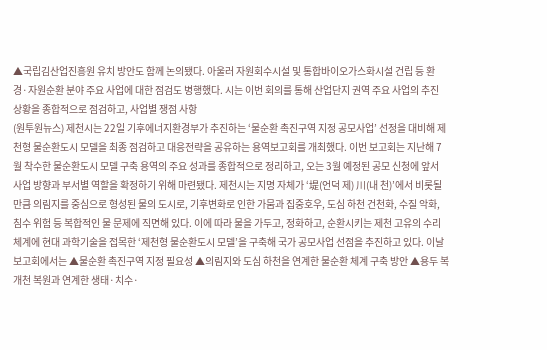▲국립김산업진흥원 유치 방안도 함께 논의됐다. 아울러 자원회수시설 및 통합바이오가스화시설 건립 등 환경·자원순환 분야 주요 사업에 대한 점검도 병행했다. 시는 이번 회의를 통해 산업단지 권역 주요 사업의 추진 상황을 종합적으로 점검하고, 사업별 쟁점 사항
(원투원뉴스) 제천시는 22일 기후에너지환경부가 추진하는 ‘물순환 촉진구역 지정 공모사업’ 선정을 대비해 제천형 물순환도시 모델을 최종 점검하고 대응전략을 공유하는 용역보고회를 개최했다. 이번 보고회는 지난해 7월 착수한 물순환도시 모델 구축 용역의 주요 성과를 종합적으로 정리하고, 오는 3월 예정된 공모 신청에 앞서 사업 방향과 부서별 역할을 확정하기 위해 마련됐다. 제천시는 지명 자체가 ‘堤(언덕 제) 川(내 천)’에서 비롯될 만큼 의림지를 중심으로 형성된 물의 도시로, 기후변화로 인한 가뭄과 집중호우, 도심 하천 건천화, 수질 악화, 침수 위험 등 복합적인 물 문제에 직면해 있다. 이에 따라 물을 가두고, 정화하고, 순환시키는 제천 고유의 수리체계에 현대 과학기술을 접목한 ‘제천형 물순환도시 모델’을 구축해 국가 공모사업 선점을 추진하고 있다. 이날 보고회에서는 ▲물순환 촉진구역 지정 필요성 ▲의림지와 도심 하천을 연계한 물순환 체계 구축 방안 ▲용두 복개천 복원과 연계한 생태·치수·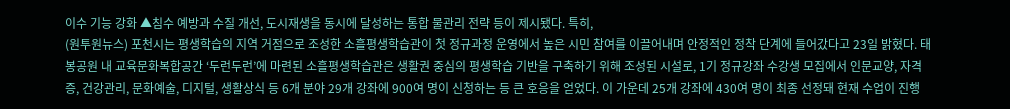이수 기능 강화 ▲침수 예방과 수질 개선, 도시재생을 동시에 달성하는 통합 물관리 전략 등이 제시됐다. 특히,
(원투원뉴스) 포천시는 평생학습의 지역 거점으로 조성한 소흘평생학습관이 첫 정규과정 운영에서 높은 시민 참여를 이끌어내며 안정적인 정착 단계에 들어갔다고 23일 밝혔다. 태봉공원 내 교육문화복합공간 ‘두런두런’에 마련된 소흘평생학습관은 생활권 중심의 평생학습 기반을 구축하기 위해 조성된 시설로, 1기 정규강좌 수강생 모집에서 인문교양, 자격증, 건강관리, 문화예술, 디지털, 생활상식 등 6개 분야 29개 강좌에 900여 명이 신청하는 등 큰 호응을 얻었다. 이 가운데 25개 강좌에 430여 명이 최종 선정돼 현재 수업이 진행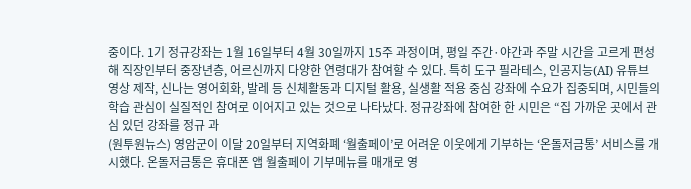중이다. 1기 정규강좌는 1월 16일부터 4월 30일까지 15주 과정이며, 평일 주간·야간과 주말 시간을 고르게 편성해 직장인부터 중장년층, 어르신까지 다양한 연령대가 참여할 수 있다. 특히 도구 필라테스, 인공지능(AI) 유튜브 영상 제작, 신나는 영어회화, 발레 등 신체활동과 디지털 활용, 실생활 적용 중심 강좌에 수요가 집중되며, 시민들의 학습 관심이 실질적인 참여로 이어지고 있는 것으로 나타났다. 정규강좌에 참여한 한 시민은 “집 가까운 곳에서 관심 있던 강좌를 정규 과
(원투원뉴스) 영암군이 이달 20일부터 지역화폐 ‘월출페이’로 어려운 이웃에게 기부하는 ‘온돌저금통’ 서비스를 개시했다. 온돌저금통은 휴대폰 앱 월출페이 기부메뉴를 매개로 영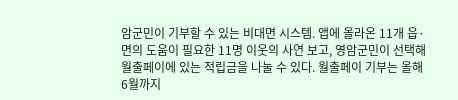암군민이 기부할 수 있는 비대면 시스템. 앱에 올라온 11개 읍·면의 도움이 필요한 11명 이웃의 사연 보고, 영암군민이 선택해 월출페이에 있는 적립금을 나눌 수 있다. 월출페이 기부는 올해 6월까지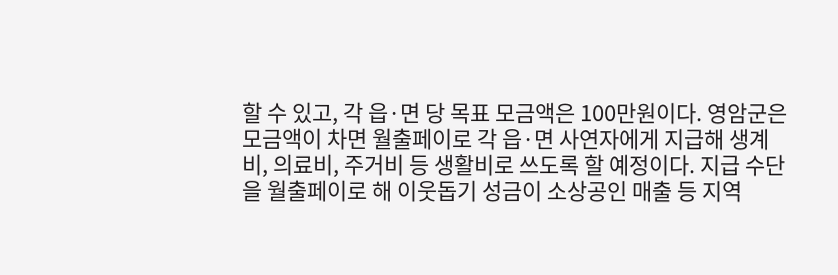할 수 있고, 각 읍·면 당 목표 모금액은 100만원이다. 영암군은 모금액이 차면 월출페이로 각 읍·면 사연자에게 지급해 생계비, 의료비, 주거비 등 생활비로 쓰도록 할 예정이다. 지급 수단을 월출페이로 해 이웃돕기 성금이 소상공인 매출 등 지역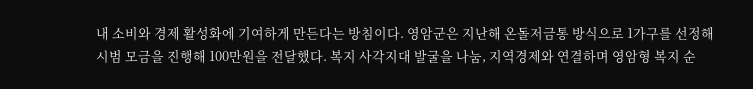내 소비와 경제 활성화에 기여하게 만든다는 방침이다. 영암군은 지난해 온돌저금통 방식으로 1가구를 선정해 시범 모금을 진행해 100만원을 전달했다. 복지 사각지대 발굴을 나눔, 지역경제와 연결하며 영암형 복지 순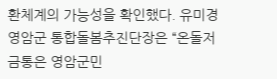환체계의 가능성을 확인했다. 유미경 영암군 통합돌봄추진단장은 “온돌저금통은 영암군민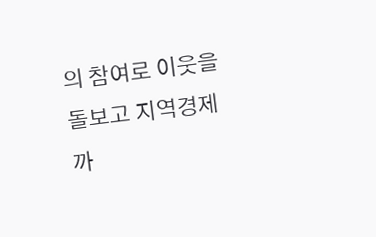의 참여로 이웃을 돌보고 지역경제까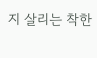지 살리는 착한